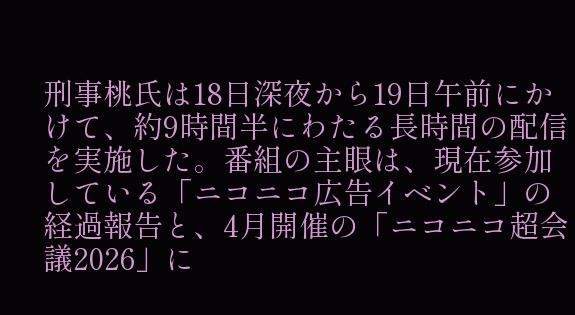刑事桃氏は18日深夜から19日午前にかけて、約9時間半にわたる長時間の配信を実施した。番組の主眼は、現在参加している「ニコニコ広告イベント」の経過報告と、4月開催の「ニコニコ超会議2026」に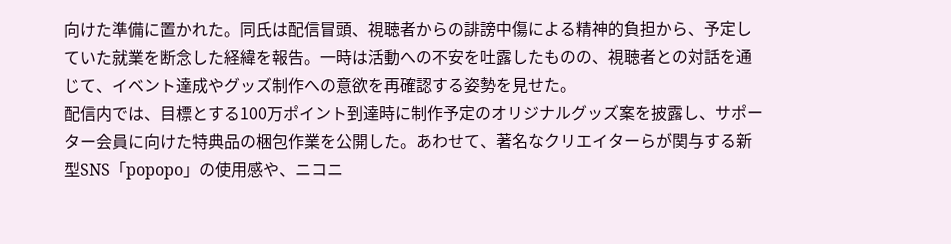向けた準備に置かれた。同氏は配信冒頭、視聴者からの誹謗中傷による精神的負担から、予定していた就業を断念した経緯を報告。一時は活動への不安を吐露したものの、視聴者との対話を通じて、イベント達成やグッズ制作への意欲を再確認する姿勢を見せた。
配信内では、目標とする100万ポイント到達時に制作予定のオリジナルグッズ案を披露し、サポーター会員に向けた特典品の梱包作業を公開した。あわせて、著名なクリエイターらが関与する新型SNS「popopo」の使用感や、ニコニ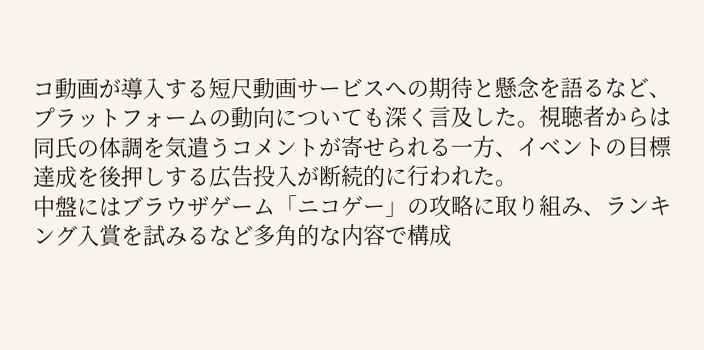コ動画が導入する短尺動画サービスへの期待と懸念を語るなど、プラットフォームの動向についても深く言及した。視聴者からは同氏の体調を気遣うコメントが寄せられる一方、イベントの目標達成を後押しする広告投入が断続的に行われた。
中盤にはブラウザゲーム「ニコゲー」の攻略に取り組み、ランキング入賞を試みるなど多角的な内容で構成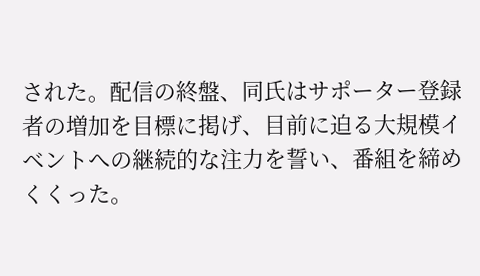された。配信の終盤、同氏はサポーター登録者の増加を目標に掲げ、目前に迫る大規模イベントへの継続的な注力を誓い、番組を締めくくった。